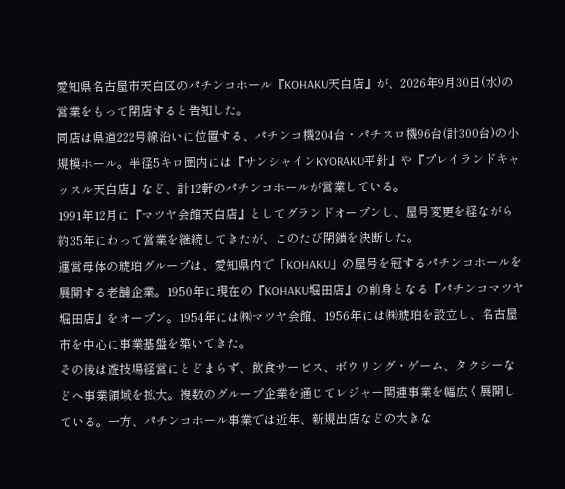愛知県名古屋市天白区のパチンコホール『KOHAKU天白店』が、2026年9月30日(水)の営業をもって閉店すると告知した。
同店は県道222号線沿いに位置する、パチンコ機204台・パチスロ機96台(計300台)の小規模ホール。半径5キロ圏内には『サンシャインKYORAKU平針』や『プレイランドキャッスル天白店』など、計12軒のパチンコホールが営業している。
1991年12月に『マツヤ会館天白店』としてグランドオープンし、屋号変更を経ながら約35年にわって営業を継続してきたが、このたび閉鎖を決断した。
運営母体の琥珀グループは、愛知県内で「KOHAKU」の屋号を冠するパチンコホールを展開する老舗企業。1950年に現在の『KOHAKU堀田店』の前身となる『パチンコマツヤ堀田店』をオープン。1954年には㈱マツヤ会館、1956年には㈱琥珀を設立し、名古屋市を中心に事業基盤を築いてきた。
その後は遊技場経営にとどまらず、飲食サービス、ボウリング・ゲーム、タクシーなどへ事業領域を拡大。複数のグループ企業を通じてレジャー関連事業を幅広く展開している。一方、パチンコホール事業では近年、新規出店などの大きな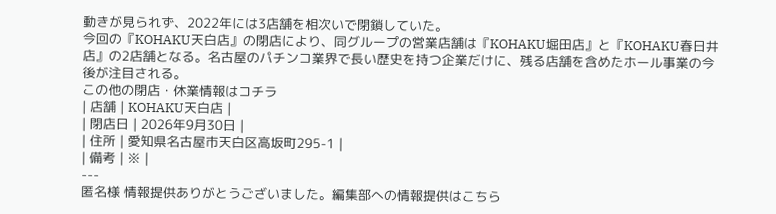動きが見られず、2022年には3店舗を相次いで閉鎖していた。
今回の『KOHAKU天白店』の閉店により、同グループの営業店舗は『KOHAKU堀田店』と『KOHAKU春日井店』の2店舗となる。名古屋のパチンコ業界で長い歴史を持つ企業だけに、残る店舗を含めたホール事業の今後が注目される。
この他の閉店・休業情報はコチラ
| 店舗 | KOHAKU天白店 |
| 閉店日 | 2026年9月30日 |
| 住所 | 愛知県名古屋市天白区高坂町295-1 |
| 備考 | ※ |
---
匿名様 情報提供ありがとうございました。編集部への情報提供はこちら